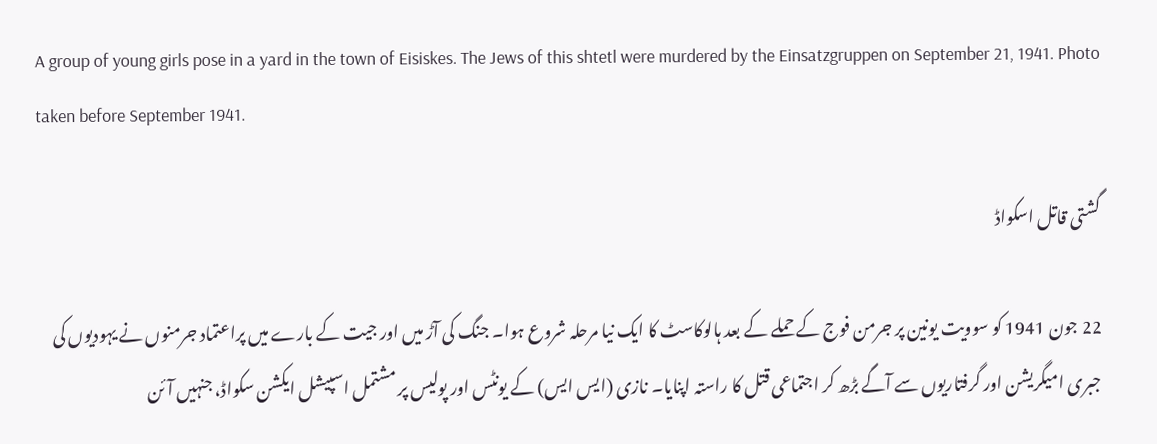A group of young girls pose in a yard in the town of Eisiskes. The Jews of this shtetl were murdered by the Einsatzgruppen on September 21, 1941. Photo taken before September 1941.

گشتی قاتل اسکواڈ

22 جون 1941 کو سوویت یونین پر جرمن فوج کے حملے کے بعد ہالوکاسٹ کا ایک نیا مرحلہ شروع ہوا۔ جنگ کی آڑ میں اور جیت کے بارے میں پراعتماد جرمنوں نے یہودیوں کی جبری امیگریشن اور گرفتاریوں سے آگے بڑھ کر اجتماعی قتل کا راستہ اپنایا۔ نازی (ایس ایس) کے یونٹس اور پولیس پر مشتمل اسپیشل ایکشن سکواڈ، جنہيں آئن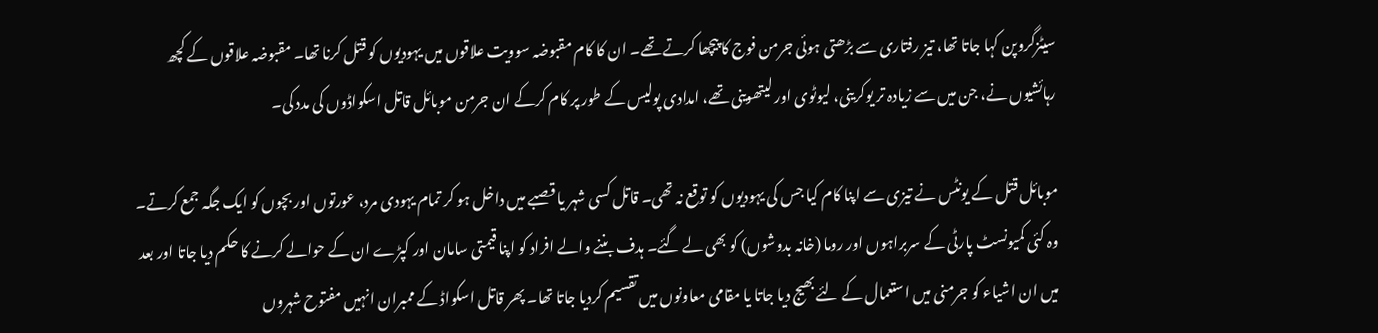سیٹزگروپن کہا جاتا تھا، تیز رفتاری سے بڑھتی ہوئی جرمن فوج کا پیچھا کرتے تھے۔ ان کا کام مقبوضہ سوویت علاقوں میں یہودیوں کو قتل کرنا تھا۔ مقبوضہ علاقوں کے کچھ رہائشیوں نے، جن میں سے زيادہ تر یوکرینی، لیوٹوی اور لیتھوینی تھے، امدادی پولیس کے طور پر کام کرکے ان جرمن موبائل قاتل اسکواڈوں کی مدد کی۔

موبائل قتل کے یونٹس نے تیزی سے اپنا کام کیا جس کی یہودیوں کو توقع نہ تھی۔ قاتل کسی شہر یا قصبے میں داخل ہو کر تمام یہودی مرد، عورتوں اور بچوں کو ایک جگہ جمع کرتے۔ وہ کئی کمیونسٹ پارٹی کے سربراہوں اور روما (خانہ بدوشوں) کو بھی لے گئے۔ ہدف بننے والے افراد کو اپنا قیمتی سامان اور کپڑے ان کے حوالے کرنے کا حکم دیا جاتا اور بعد میں ان اشیاء کو جرمنی میں استعمال کے لئے بھیج دیا جاتا یا مقامی معاونوں میں تقسیم کردیا جاتا تھا۔ پھر قاتل اسکواڈ کے ممبران انہيں مفتوح شہروں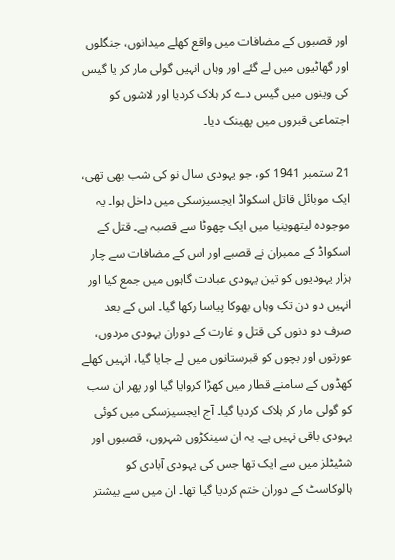اور قصبوں کے مضافات میں واقع کھلے میدانوں، جنگلوں اور گھاٹیوں میں لے گئے اور وہاں انہيں گولی مار کر یا گیس کی وینوں میں گیس دے کر ہلاک کردیا اور لاشوں کو اجتماعی قبروں میں پھینک دیا۔

21 ستمبر 1941 کو، جو یہودی سال نو کی شب بھی تھی، ایک موبائل قاتل اسکواڈ ایجسیزسکی ميں داخل ہوا۔ یہ موجودہ لیتھوینیا میں ایک چھوٹا سے قصبہ ہے۔ قتل کے اسکواڈ کے ممبران نے قصبے اور اس کے مضافات سے چار ہزار یہودیوں کو تین یہودی عبادت گاہوں میں جمع کیا اور انہيں دو دن تک وہاں بھوکا پیاسا رکھا گیا۔ اس کے بعد صرف دو دنوں کی قتل و غارت کے دوران یہودی مردوں، عورتوں اور بچوں کو قبرستانوں میں لے جایا گيا، انہيں کھلے کھڈوں کے سامنے قطار میں کھڑا کروایا گیا اور پھر ان سب کو گولی مار کر ہلاک کردیا گیا۔ آج ایجسیزسکی میں کوئی یہودی باقی نہيں ہے۔ یہ ان سینکڑوں شہروں، قصبوں اور شٹیٹلز میں سے ایک تھا جس کی یہودی آبادی کو ہالوکاسٹ کے دوران ختم کردیا گیا تھا۔ ان میں سے بیشتر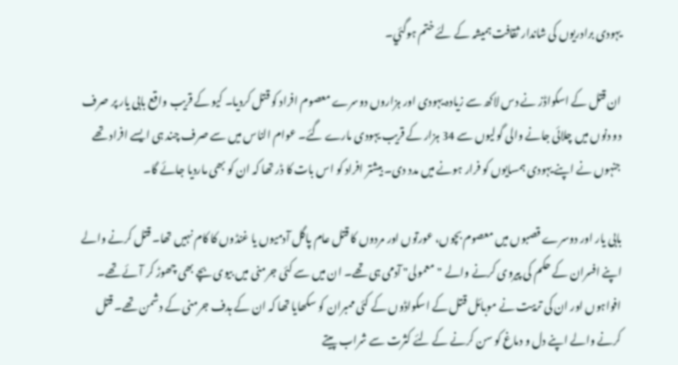یہودی برادریوں کی شاندار ثقافت ہمیشہ کے لئے ختم ہوگئي۔

ان قتل کے اسکواڈز نے دس لاکھ سے زیادہ یہودی اور ہزاروں دوسرے معصوم افراد کو قتل کردیا۔ کیو کے قریب واقع بابی یار پر صرف دو دنوں میں چلائی جانے والی گولیوں سے 34 ہزار کے قریب یہودی مارے گئے۔ عوام الناس میں سے صرف چند ہی ایسے افراد تھے جنہوں نے اپنے یہودی ہمسایوں کو فرار ہونے میں مدد دی۔ بیشتر افراد کو اس بات کا ڈر تھا کہ ان کو بھی ماردیا جائے گا۔

بابی یار اور دوسرے قصبوں میں معصوم بچوں، عورتوں اور مردوں کا قتل عام پاگل آدمیوں یا غنڈوں کا کام نہيں تھا۔ قتل کرنے والے اپنے افسران کے حکم کی پیروی کرنے والے "معمولی" آدمی ہی تھے۔ ان میں سے کئی جرمنی میں بیوی بچے بھی چھوڑ کر آئے تھے۔ افواہوں اور ان کی تربیت نے موبائل قتل کے اسکواڈوں کے کئی ممبران کو سکھایا تھا کہ ان کے ہدف جرمنی کے دشمن تھے۔ قتل کرنے والے اپنے دل و دماغ کو سن کرنے کے لئے کثرت سے شراب پیتے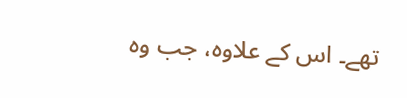تھے۔ اس کے علاوہ، جب وہ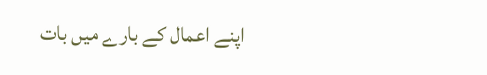اپنے اعمال کے بارے میں بات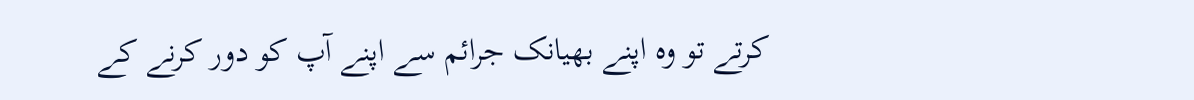کرتے تو وہ اپنے بھیانک جرائم سے اپنے آپ کو دور کرنے کے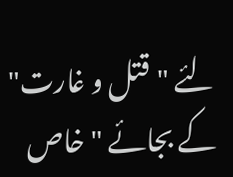لئے "قتل و غارت" کے بجائے "خاص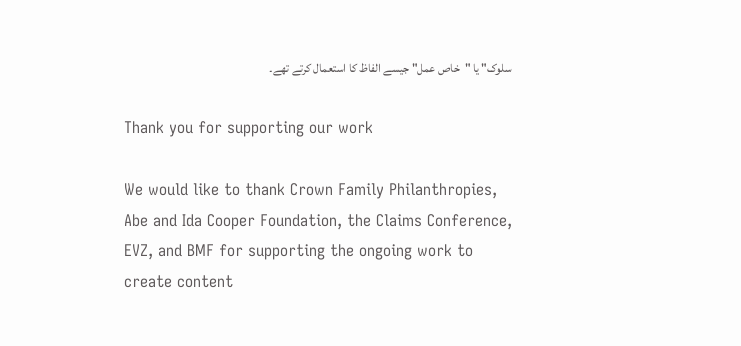سلوک" یا "خاص عمل" جیسے الفاظ کا استعمال کرتے تھے۔

Thank you for supporting our work

We would like to thank Crown Family Philanthropies, Abe and Ida Cooper Foundation, the Claims Conference, EVZ, and BMF for supporting the ongoing work to create content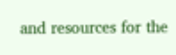and resources for the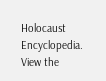Holocaust Encyclopedia. View the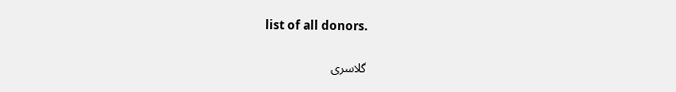list of all donors.

گلاسری